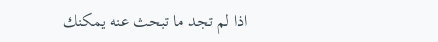اذا لم تجد ما تبحث عنه يمكنك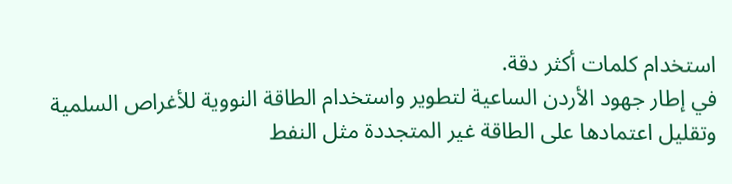استخدام كلمات أكثر دقة.
في إطار جهود الأردن الساعية لتطوير واستخدام الطاقة النووية للأغراص السلمية وتقليل اعتمادها على الطاقة غير المتجددة مثل النفط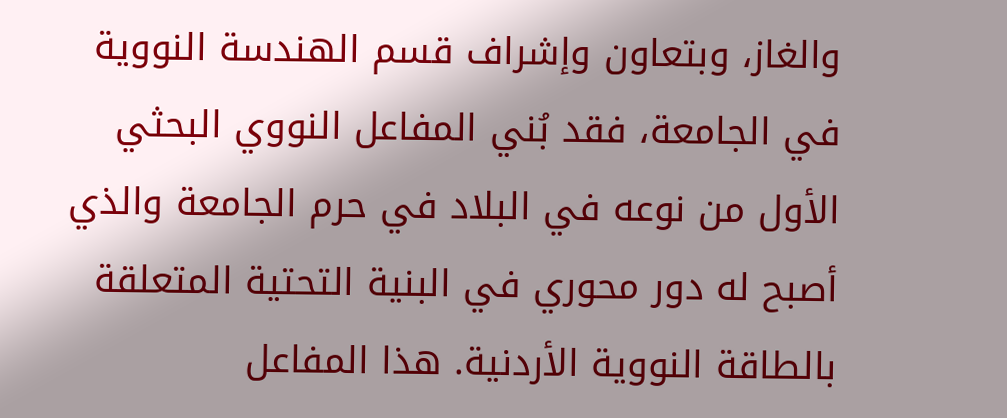والغاز، وبتعاون وإشراف قسم الهندسة النووية في الجامعة، فقد بُني المفاعل النووي البحثي الأول من نوعه في البلاد في حرم الجامعة والذي أصبح له دور محوري في البنية التحتية المتعلقة بالطاقة النووية الأردنية. هذا المفاعل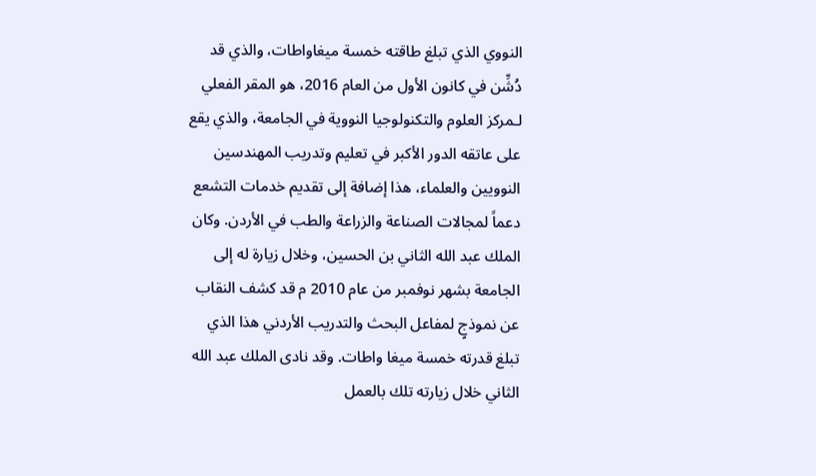النووي الذي تبلغ طاقته خمسة ميغاواطات، والذي قد دُشِّن في كانون الأول من العام 2016، هو المقر الفعلي لـمركز العلوم والتكنولوجيا النووية في الجامعة، والذي يقع على عاتقه الدور الأكبر في تعليم وتدريب المهندسين النوويين والعلماء، هذا إضافة إلى تقديم خدمات التشعع دعماً لمجالات الصناعة والزراعة والطب في الأردن. وكان الملك عبد الله الثاني بن الحسين، وخلال زيارة له إلى الجامعة بشهر نوفمبر من عام 2010 م قد كشف النقاب عن نموذجٍ لمفاعل البحث والتدريب الأردني هذا الذي تبلغ قدرته خمسة ميغا واطات. وقد نادى الملك عبد الله الثاني خلال زيارته تلك بالعمل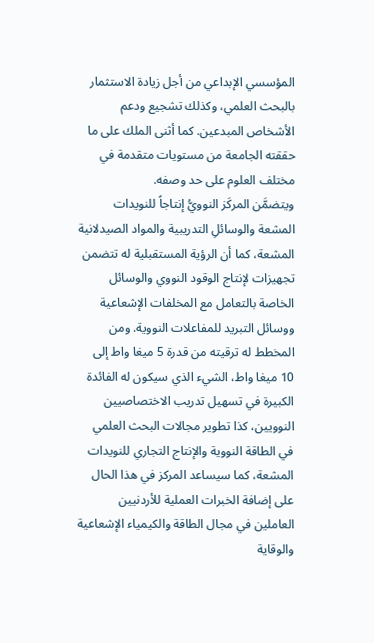المؤسسي الإبداعي من أجل زيادة الاستثمار بالبحث العلمي، وكذلك تشجيع ودعم الأشخاص المبدعين. كما أثنى الملك على ما حققته الجامعة من مستويات متقدمة في مختلف العلوم على حد وصفه.
ويتضمَّن المركَز النوويُّ إنتاجاً للنويدات المشعة والوسائلِ التدريبية والمواد الصيدلانية المشعة، كما أن الرؤية المستقبلية له تتضمن تجهيزات لإنتاج الوقود النووي والوسائل الخاصة بالتعامل مع المخلفات الإشعاعية ووسائل التبريد للمفاعلات النووية. ومن المخطط له ترقيته من قدرة 5 ميغا واط إلى 10 ميغا واط، الشيء الذي سيكون له الفائدة الكبيرة في تسهيل تدريب الاختصاصيين النوويين، كذا تطوير مجالات البحث العلمي في الطاقة النووية والإنتاج التجاري للنويدات المشعة، كما سيساعد المركز في هذا الحال على إضافة الخبرات العملية للأردنيين العاملين في مجال الطاقة والكيمياء الإشعاعية والوقاية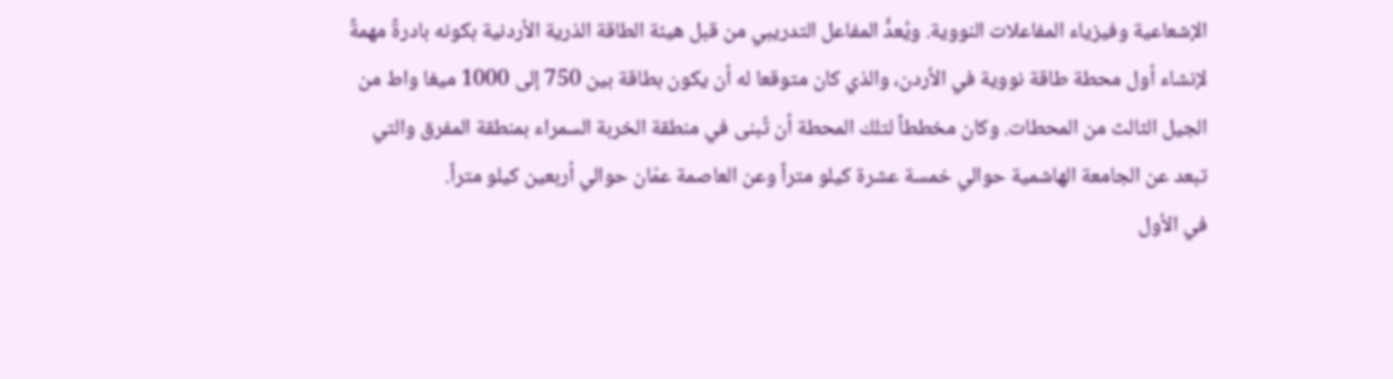الإشعاعية وفيزياء المفاعلات النووية. ويُعدُّ المفاعل التدريبي من قبل هيئة الطاقة الذرية الأردنية بكونه بادرةً مهمةً لإنشاء أول محطة طاقة نووية في الأردن، والذي كان متوقعا له أن يكون بطاقة بين 750 إلى 1000 ميغا واط من الجيل الثالث من المحطات. وكان مخططاً لتلك المحطة أن تُبنى في منطقة الخربة السمراء بمنطقة المفرق والتي تبعد عن الجامعة الهاشمية حوالي خمسة عشرة كيلو متراً وعن العاصمة عمّان حوالي أربعين كيلو متراً.
في الأول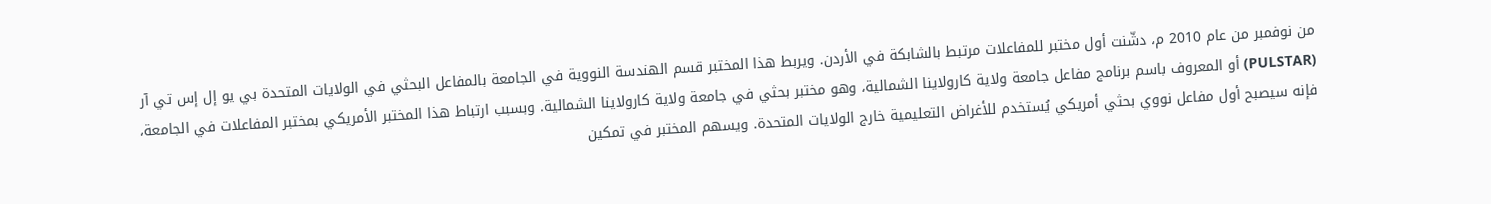من نوفمبر من عام 2010 م، دشّنت أول مختبر للمفاعلات مرتبط بالشابكة في الأردن. ويربط هذا المختبر قسم الهندسة النووية في الجامعة بالمفاعل البحثي في الولايات المتحدة بي يو إل إس تي آر (PULSTAR) أو المعروف باسم برنامج مفاعل جامعة ولاية كارولاينا الشمالية، وهو مختبر بحثي في جامعة ولاية كارولاينا الشمالية. وبسبب ارتباط هذا المختبر الأمريكي بمختبر المفاعلات في الجامعة، فإنه سيصبح أول مفاعل نووي بحثي أمريكي يُستخدم للأغراض التعليمية خارج الولايات المتحدة. ويسهم المختبر في تمكين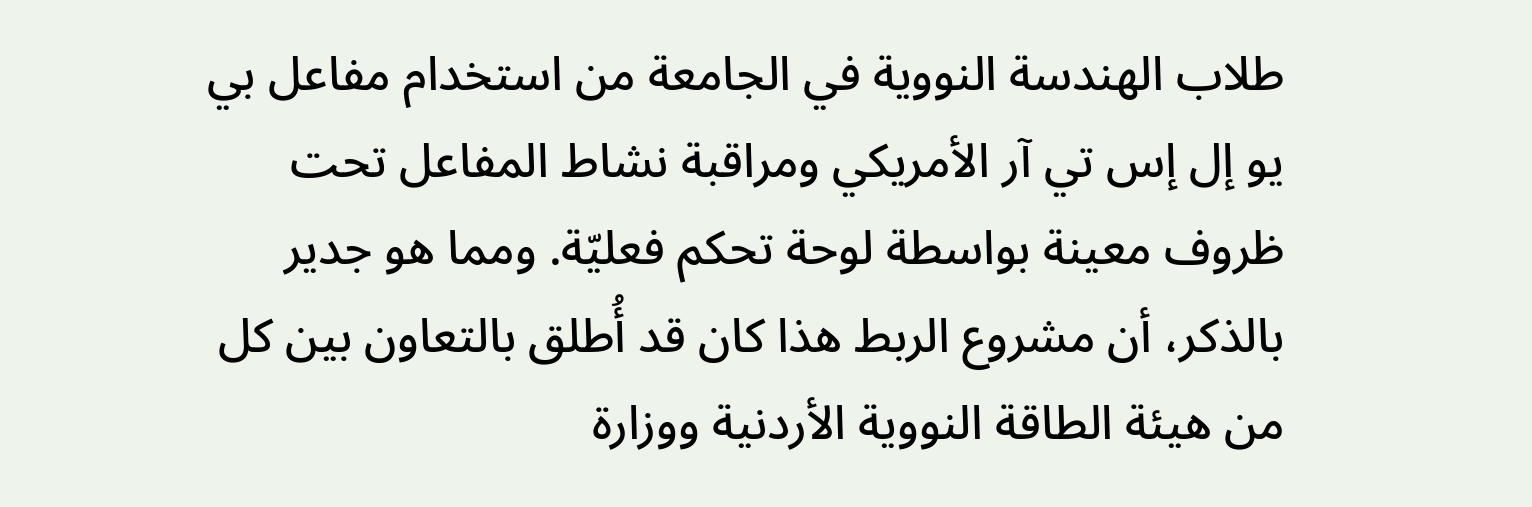طلاب الهندسة النووية في الجامعة من استخدام مفاعل بي يو إل إس تي آر الأمريكي ومراقبة نشاط المفاعل تحت ظروف معينة بواسطة لوحة تحكم فعليّة. ومما هو جدير بالذكر، أن مشروع الربط هذا كان قد أُطلق بالتعاون بين كل من هيئة الطاقة النووية الأردنية ووزارة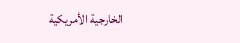الخارجية الأمريكية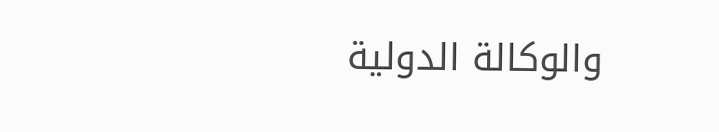والوكالة الدولية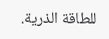للطاقة الذرية.